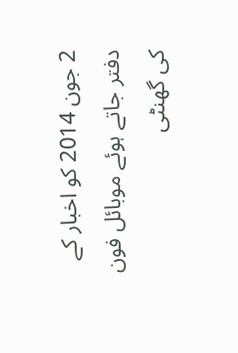2 جون 2014 کو اخبار کے دفتر جاتے ہوئے موبائل فون کی گھنٹی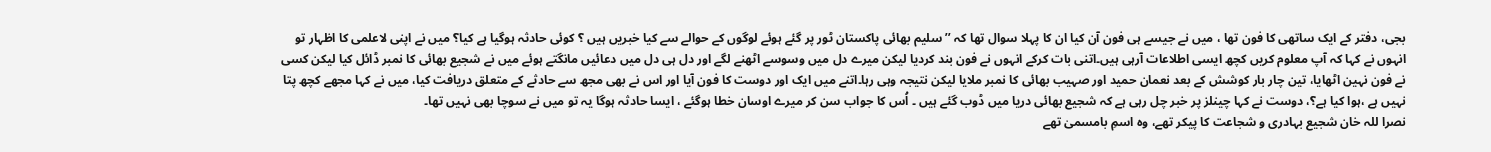بجی، دفتر کے ایک ساتھی کا فون تھا ، میں نے جیسے ہی فون آن کیا ان کا پہلا سوال تھا کہ ’’سلیم بھائی پاکستان ٹور پر گئے ہوئے لوگوں کے حوالے سے کیا خبریں ہیں ؟ کوئی حادثہ ہوگیا ہے کیا؟ میں نے اپنی لاعلمی کا اظہار تو انہوں نے کہا کہ آپ معلوم کریں کچھ ایسی اطلاعات آرہی ہیں۔اتنی بات کرکے انہوں نے فون بند کردیا لیکن میرے دل میں وسوسے اٹھنے لگے اور دل ہی دل میں دعائیں مانگتے ہوئے میں نے شجیع بھائی کا نمبر ڈائل کیا لیکن کسی نے فون نہین اٹھایا، تین چار بار کوشش کے بعد نعمان حمید اور صہیب بھائی کا نمبر ملایا لیکن نتیجہ وہی رہا۔اتنے میں ایک اور دوست کا فون آیا اور اس نے بھی مجھ سے حادثے کے متعلق دریافت کیا، میں نے کہا مجھے کچھ پتا نہیں ہے ،ہوا کیا ہے؟، دوست نے کہا چینلز پر خبر چل رہی ہے کہ شجیع بھائی دریا میں ڈوب گئے ہیں ۔ اُس کا جواب سن کر میرے اوسان خطا ہوگئے ، ایسا حادثہ ہوگا یہ تو میں نے سوچا بھی نہیں تھا۔
نصرا للہ خان شجیع بہادری و شجاعت کا پیکر تھے، وہ اسمِ بامسمیٰ تھے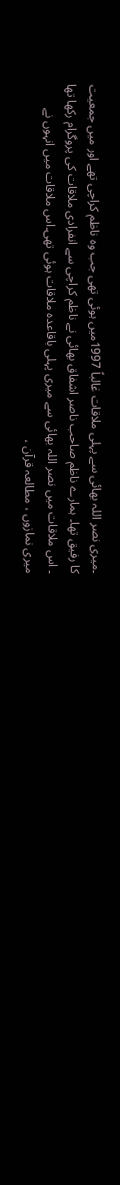۔میری نصر اللہ بھائی سے پہلی ملاقات غالباً 1997میں ہوئی تھی جب وہ ناظم کراچی تھے اور میں جمعیت کا رفیق تھا۔ ہمارے ناظم صاحب ناصر اشفاق بھائی نے ناظم کراچی سے انفرادی ملاقات کی پروگرام رکھا تھا ۔ اس ملاقات میں نصر اللہ بھائی سے میری پہلی باقاعدہ ملاقات ہوئی تھی۔اس ملاقات میں انہوں نے میری نمازوں ، مطالعہ قرآن ،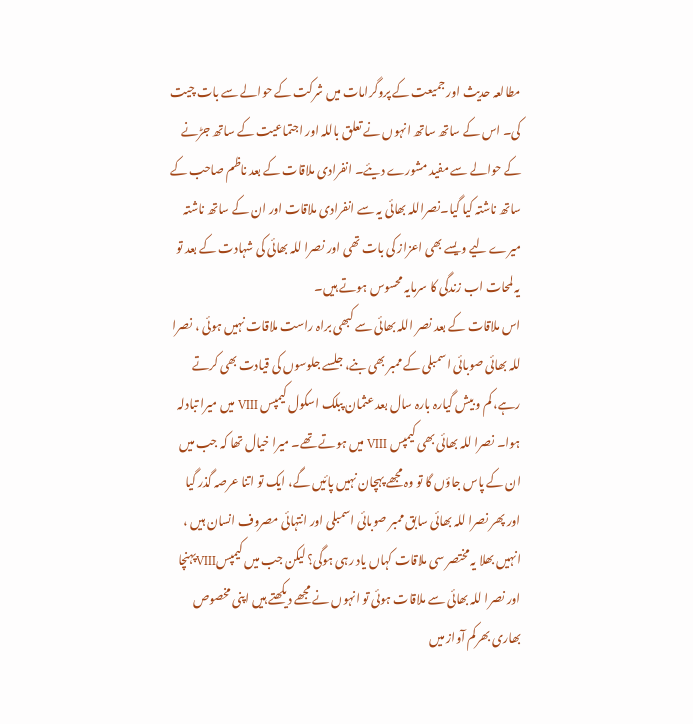مطالعہ حدیث اور جمیعت کے پروگرامات میں شرکت کے حوالے سے بات چیت کی۔ اس کے ساتھ ساتھ انہوں نے تعلق باللہ اور اجتماعیت کے ساتھ جڑنے کے حوالے سے مفید مشورے دیئے۔ انفرادی ملاقات کے بعد ناظم صاحب کے ساتھ ناشتہ کیا گیا۔نصراللہ بھائی یہ سے انفرادی ملاقات اور ان کے ساتھ ناشتہ میرے لیے ویسے بھی اعزاز کی بات تھی اور نصرا للہ بھائی کی شہادت کے بعد تو یہ لمحات اب زندگی کا سرمایہ محسوس ہوتے ہیں۔
اس ملاقات کے بعد نصر اللہ بھائی سے کبھی براہ راست ملاقات نہیں ہوئی ، نصرا للہ بھائی صوبائی اسمبلی کے ممبر بھی بنے، جلسے جلوسوں کی قیادت بھی کرتے رہے، کم و بیش گیارہ بارہ سال بعد عثمان پبلک اسکول کیمپس VIII میں میرا تبادلہ ہوا۔ نصرا للہ بھائی بھی کیمپس VIII میں ہوتے تھے۔ میرا خیال تھا کہ جب میں ان کے پاس جاؤں گا تو وہ مجھے پہچان نہیں پائیں گے، ایک تو اتنا عرصہ گذر گیا اور پھر نصرا للہ بھائی سابق ممبر صوبائی اسمبلی اور انتہائی مصروف انسان ہیں ، انہیں بھلا یہ مختصر سی ملاقات کہاں یاد رہی ہوگی؟ لیکن جب میں کیمپسVIIIپہنچا اور نصرا للہ بھائی سے ملاقات ہوئی تو انہوں نے مجھے دیکھتے ہیں اپنی مخصوص بھاری بھرکم آواز میں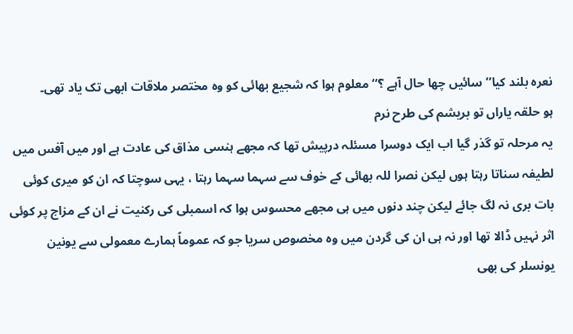نعرہ بلند کیا’’ سائیں چھا حال آہے ؟‘‘ معلوم ہوا کہ شجیع بھائی کو وہ مختصر ملاقات ابھی تک یاد تھی۔
ہو حلقہ یاراں تو بریشم کی طرح نرم
یہ مرحلہ تو گذر گیا اب ایک دوسرا مسئلہ درپیش تھا کہ مجھے ہنسی مذاق کی عادت ہے اور میں آفس میں لطیفہ سناتا رہتا ہوں لیکن نصرا للہ بھائی کے خوف سے سہما سہما رہتا ، یہی سوچتا کہ ان کو میری کوئی بات بری نہ لگ جائے لیکن چند دنوں میں ہی مجھے محسوس ہوا کہ اسمبلی کی رکنیت نے ان کے مزاج پر کوئی اثر نہیں ڈالا تھا اور نہ ہی ان کی گردن میں وہ مخصوص سریا جو کہ عموماً ہمارے معمولی سے یونین یونسلر کی بھی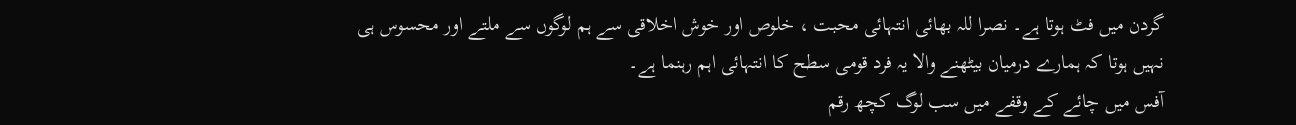گردن میں فٹ ہوتا ہے۔ نصرا للہ بھائی انتہائی محبت ، خلوص اور خوش اخلاقی سے ہم لوگوں سے ملتے اور محسوس ہی نہیں ہوتا کہ ہمارے درمیان بیٹھنے والا یہ فرد قومی سطح کا انتہائی اہم رہنما ہے۔
آفس میں چائے کے وقفے میں سب لوگ کچھ رقم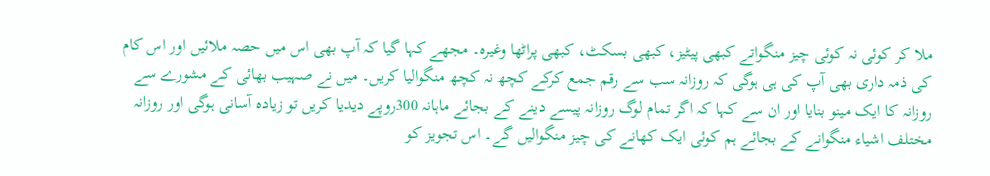ملا کر کوئی نہ کوئی چیز منگواتے کبھی پیٹیز، کبھی بسکٹ، کبھی پراٹھا وغیرہ۔ مجھے کہا گیا کہ آپ بھی اس میں حصہ ملائیں اور اس کام کی ذمہ داری بھی آپ کی ہی ہوگی کہ روزانہ سب سے رقم جمع کرکے کچھ نہ کچھ منگوالیا کریں۔ میں نے صہیب بھائی کے مشورے سے روزانہ کا ایک مینو بنایا اور ان سے کہا کہ اگر تمام لوگ روزانہ پیسے دینے کے بجائے ماہانہ 300روپے دیدیا کریں تو زیادہ آسانی ہوگی اور روزانہ مختلف اشیاء منگوانے کے بجائے ہم کوئی ایک کھانے کی چیز منگوالیں گے۔ اس تجویز کو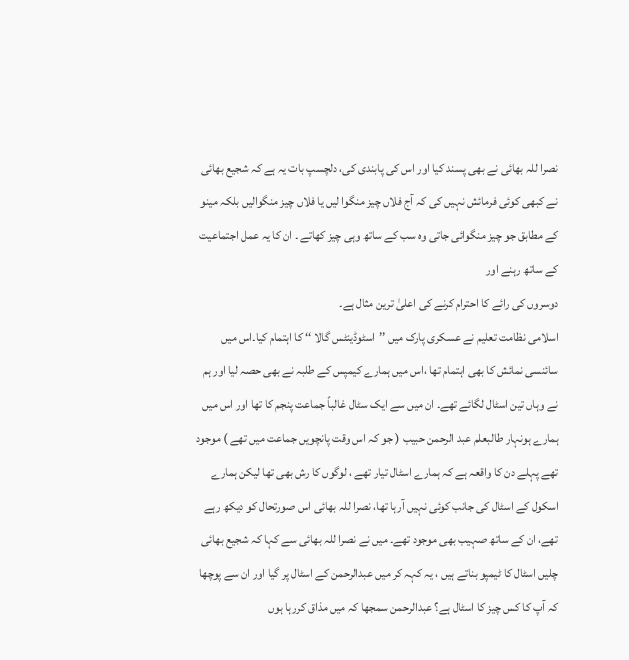نصرا للہ بھائی نے بھی پسند کیا اور اس کی پابندی کی، دلچسپ بات یہ ہے کہ شجیع بھائی نے کبھی کوئی فرمائش نہیں کی کہ آج فلاں چیز منگوا لیں یا فلاں چیز منگوالیں بلکہ مینو کے مطابق جو چیز منگوائی جاتی وہ سب کے ساتھ وہی چیز کھاتے ۔ ان کا یہ عمل اجتماعیت کے ساتھ رہنے اور
دوسروں کی رائے کا احترام کرنے کی اعلیٰ ترین مثال ہے۔
اسلامی نظامت تعلیم نے عسکری پارک میں ’’اسٹوڈینٹس گالا ‘‘ کا اہتمام کیا۔اس میں سائنسی نمائش کا بھی اہتمام تھا ،اس میں ہمارے کیمپس کے طلبہ نے بھی حصہ لیا اور ہم نے وہاں تین اسٹال لگائے تھے۔ ان میں سے ایک سٹال غالباً جماعت پنجم کا تھا اور اس میں ہمارے ہونہار طالبعلم عبد الرحمن حبیب ( جو کہ اس وقت پانچویں جماعت میں تھے ) موجود تھے پہلے دن کا واقعہ ہے کہ ہمارے اسٹال تیار تھے ، لوگوں کا رش بھی تھا لیکن ہمارے اسکول کے اسٹال کی جانب کوئی نہیں آرہا تھا، نصرا للہ بھائی اس صورتحال کو دیکھ رہے تھے، ان کے ساتھ صہیب بھی موجود تھے۔ میں نے نصرا للہ بھائی سے کہا کہ شجیع بھائی چلیں اسٹال کا ٹیمپو بناتے ہیں ، یہ کہہ کر میں عبدالرحمن کے اسٹال پر گیا اور ان سے پوچھا کہ آپ کا کس چیز کا اسٹال ہے؟ عبدالرحمن سمجھا کہ میں مذاق کررہا ہوں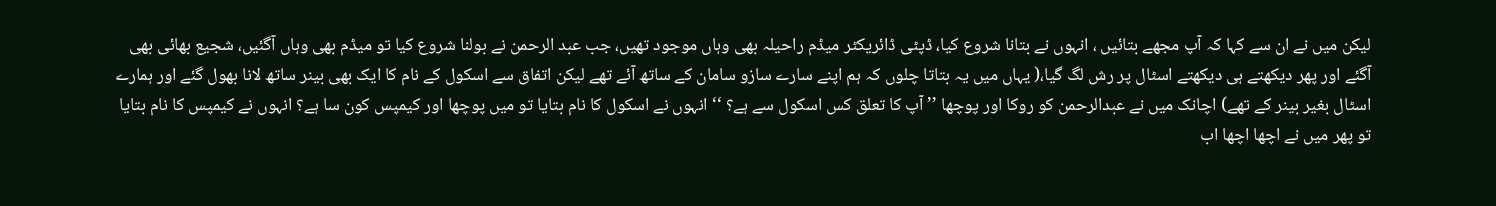لیکن میں نے ان سے کہا کہ آپ مجھے بتائیں ، انہوں نے بتانا شروع کیا، ڈپٹی ڈائریکٹر میڈم راحیلہ بھی وہاں موجود تھیں، جب عبد الرحمن نے بولنا شروع کیا تو میڈم بھی وہاں آگئیں، شجیع بھائی بھی آگئے اور پھر دیکھتے ہی دیکھتے اسٹال پر رش لگ گیا،( یہاں میں یہ بتاتا چلوں کہ ہم اپنے سارے سازو سامان کے ساتھ آئے تھے لیکن اتفاق سے اسکول کے نام کا ایک بھی بینر ساتھ لانا بھول گئے اور ہمارے اسٹال بغیر بینر کے تھے) اچانک میں نے عبدالرحمن کو روکا اور پوچھا ’’ آپ کا تعلق کس اسکول سے ہے؟ ‘‘ انہوں نے اسکول کا نام بتایا تو میں پوچھا اور کیمپس کون سا ہے؟ انہوں نے کیمپس کا نام بتایا تو پھر میں نے اچھا اچھا اب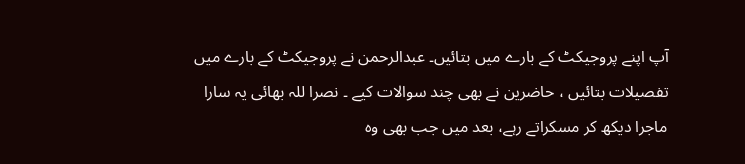آپ اپنے پروجیکٹ کے بارے میں بتائیں۔ عبدالرحمن نے پروجیکٹ کے بارے میں تفصیلات بتائیں ، حاضرین نے بھی چند سوالات کیے ۔ نصرا للہ بھائی یہ سارا ماجرا دیکھ کر مسکراتے رہے، بعد میں جب بھی وہ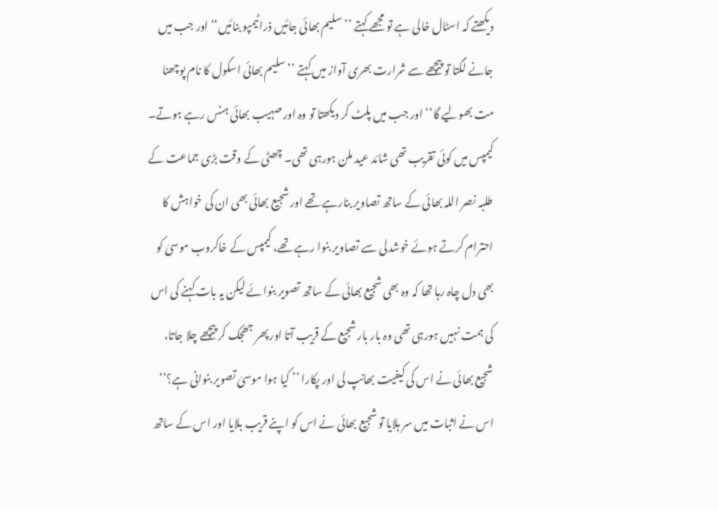دیکھتے کہ اسٹال خالی ہے تو مجھے کہتے ’’ سلیم بھائی جائیں ذرا ٹیمپو بنائیں‘‘ اور جب میں جانے لگتا تو پیچھے سے شرارت بھری آواز میں کہتے ’’ سلیم بھائی اسکول کا نام پوچھنا مت بھولیے گا‘‘ اور جب میں پلٹ کر دیکھتا تو وہ اور صہیب بھائی ہنس رہے ہوتے۔
کیمپس میں کوئی تقریب تھی شائد عید ملن ہورہی تھی۔ چھٹی کے وقت بڑی جماعت کے طلبہ نصر اللہ بھائی کے ساتھ تصاویر بنارہے تھے اور شجیع بھائی بھی ان کی خواہش کا احترام کرتے ہوئے خوشدلی سے تصاویر بنوا رہے تھے، کیمپس کے خاکروب موسیٰ کو بھی دل چاہ رہا تھا کہ وہ بھی شجیع بھائی کے ساتھ تصویر بنوائے لیکن یہ بات کہنے کی اس کی ہمت نہیں ہورہی تھی وہ بار بار شجیع کے قریب آتا اور پھر جھجک کر پیچھے چلا جاتا، شجیع بھائی نے اس کی کیفیت بھانپ لی اور پکارا ’’ کیا ہوا موسیٰ تصویر بنوانی ہے؟‘‘ اس نے اثبات میں سر ہلایا تو شجیع بھائی نے اس کو اپنے قریب بلایا اور اس کے ساتھ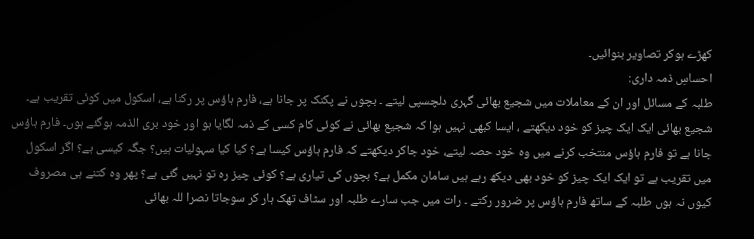کھڑے ہوکر تصاویر بنوائیں۔
احساسِ ذمہ داری:
طلبہ کے مسائل اور ان کے معاملات میں شجیع بھائی گہری دلچسپی لیتے ۔ بچوں نے پکنک پر جانا ہے، فارم ہاؤس پر رکنا ہے، اسکول میں کوئی تقریب ہے۔ شجیع بھائی ایک ایک چیز کو خود دیکھتے ، ایسا کبھی نہیں ہوا کہ شجیع بھائی نے کوئی کام کسی کے ذمہ لگایا ہو اور خود بری الذمہ ہوگئے ہوں۔ فارم ہاؤس جانا ہے تو فارم ہاؤس منتخب کرنے میں وہ خود حصہ لیتے، خود جاکر دیکھتے کہ فارم ہاؤس کیسا ہے؟ کیا کیا سہولیات ہیں؟ جگہ کیسی ہے؟ اگر اسکول میں تقریب ہے تو ایک ایک چیز کو خود بھی دیکھ رہے ہیں سامان مکمل ہے؟ بچوں کی تیاری ہے؟ کوئی چیز رہ تو نہیں گئی ہے؟ پھر وہ کتنے ہی مصروف کیوں نہ ہوں طلبہ کے ساتھ فارم ہاؤس پر ضرور رکتے ۔ رات میں جب سارے طلبہ اور سٹاف تھک ہار کر سوجاتا نصرا للہ بھائی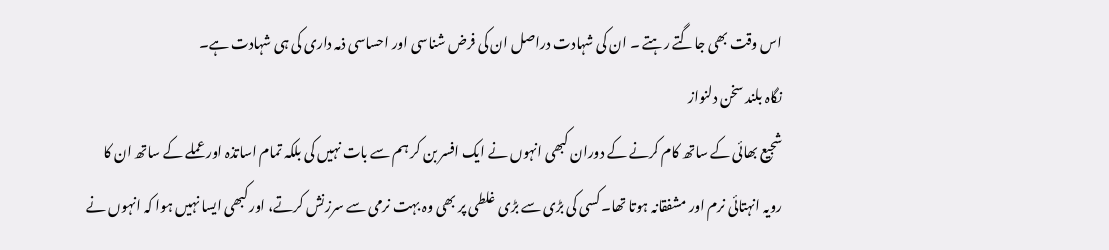اس وقت بھی جاگتے رہتے ۔ ان کی شہادت دراصل ان کی فرض شناسی اور احساسی ذمہ داری کی ہی شہادت ہے۔
نگاہ بلند سخن دلنواز
شجیع بھائی کے ساتھ کام کرنے کے دوران کبھی انہوں نے ایک افسر بن کر ہم سے بات نہیں کی بلکہ تمام اساتذہ اور عملے کے ساتھ ان کا رویہ انہتائی نرم اور مشفقانہ ہوتا تھا۔ کسی کی بڑی سے بڑی غلطی پر بھی وہ بہت نرمی سے سرزنش کرتے، اور کبھی ایسا نہیں ہوا کہ انہوں نے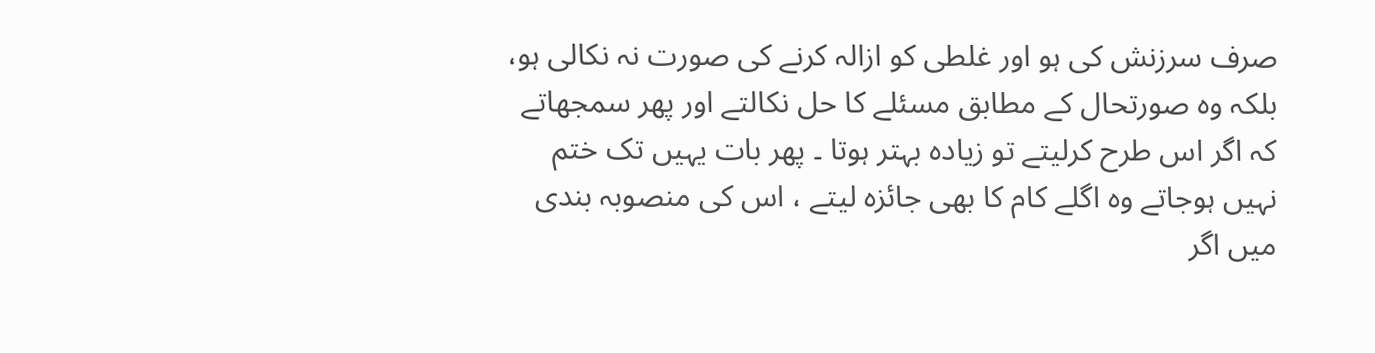صرف سرزنش کی ہو اور غلطی کو ازالہ کرنے کی صورت نہ نکالی ہو، بلکہ وہ صورتحال کے مطابق مسئلے کا حل نکالتے اور پھر سمجھاتے کہ اگر اس طرح کرلیتے تو زیادہ بہتر ہوتا ۔ پھر بات یہیں تک ختم نہیں ہوجاتے وہ اگلے کام کا بھی جائزہ لیتے ، اس کی منصوبہ بندی میں اگر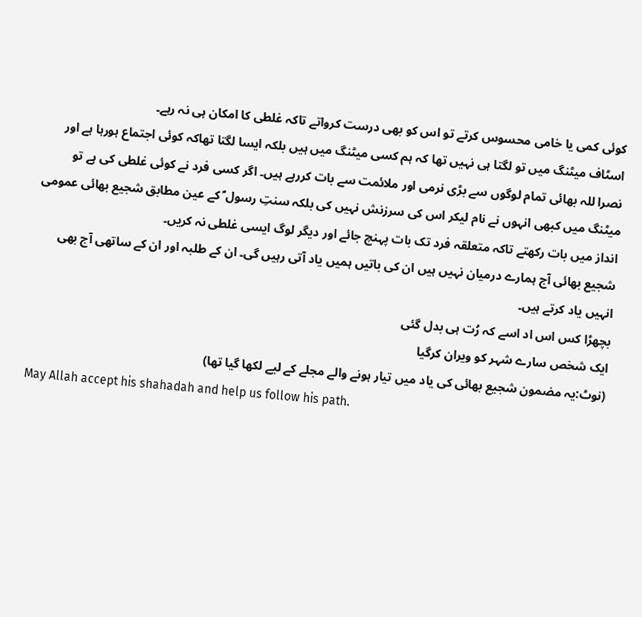کوئی کمی یا خامی محسوس کرتے تو اس کو بھی درست کرواتے تاکہ غلطی کا امکان ہی نہ رہے۔
اسٹاف میٹنگ میں تو لگتا ہی نہیں تھا کہ ہم کسی میٹنگ میں ہیں بلکہ ایسا لگتا تھاکہ کوئی اجتماع ہورہا ہے اور نصرا للہ بھائی تمام لوگوں سے بڑی نرمی اور ملائمت سے بات کررہے ہیں۔ اگر کسی فرد نے کوئی غلطی کی ہے تو میٹنگ میں کبھی انہوں نے نام لیکر اس کی سرزنش نہیں کی بلکہ سنتِ رسول ؐ کے عین مطابق شجیع بھائی عمومی انداز میں بات رکھتے تاکہ متعلقہ فرد تک بات پہنچ جائے اور دیگر لوگ ایسی غلطی نہ کریں۔
شجیع بھائی آج ہمارے درمیان نہیں ہیں ان کی باتیں ہمیں یاد آتی رہیں گی۔ ان کے طلبہ اور ان کے ساتھی آج بھی انہیں یاد کرتے ہیں۔
بچھڑا کس اس اد اسے کہ رُت ہی بدل گئی
ایک شخص سارے شہر کو ویران کرگیا
(نوٹ:یہ مضمون شجیع بھائی کی یاد میں تیار ہونے والے مجلے کے لیے لکھا گیا تھا)
May Allah accept his shahadah and help us follow his path.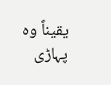یقیناً وہ پہاڑی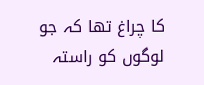کا چراغ تھا کہ جو لوگوں کو راستہ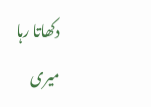دکھاتا رہا
میری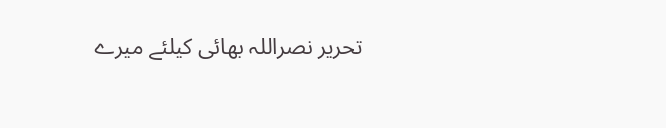تحریر نصراللہ بھائی کیلئے میرے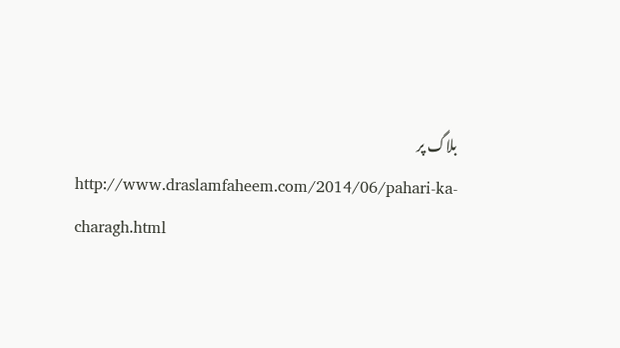بلاگ پر
http://www.draslamfaheem.com/2014/06/pahari-ka-charagh.html